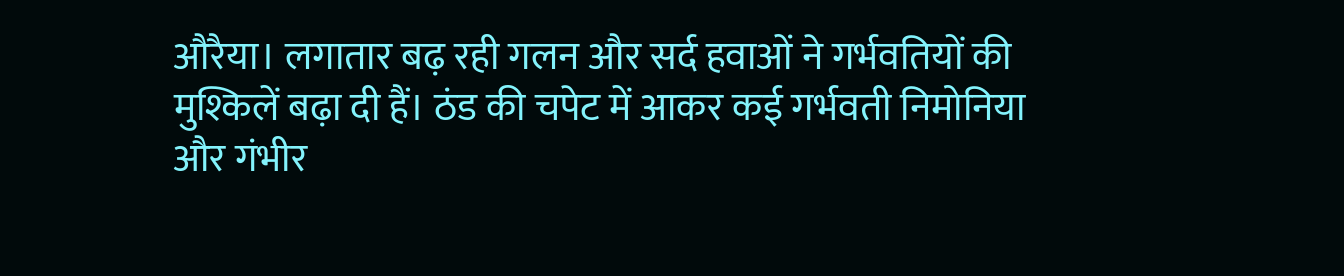औरैया। लगातार बढ़ रही गलन और सर्द हवाओं ने गर्भवतियों की मुश्किलें बढ़ा दी हैं। ठंड की चपेट में आकर कई गर्भवती निमोनिया और गंभीर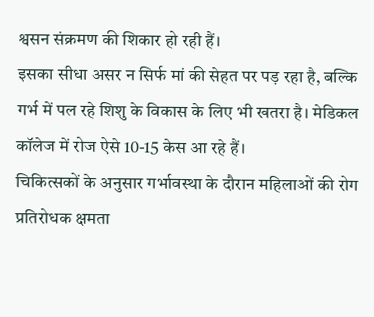श्वसन संक्रमण की शिकार हो रही हैं।
इसका सीधा असर न सिर्फ मां की सेहत पर पड़ रहा है, बल्कि गर्भ में पल रहे शिशु के विकास के लिए भी खतरा है। मेडिकल कॉलेज में रोज ऐसे 10-15 केस आ रहे हैं।
चिकित्सकों के अनुसार गर्भावस्था के दौरान महिलाओं की रोग प्रतिरोधक क्षमता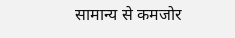सामान्य से कमजोर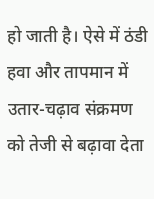हो जाती है। ऐसे में ठंडी हवा और तापमान में उतार-चढ़ाव संक्रमण को तेजी से बढ़ावा देता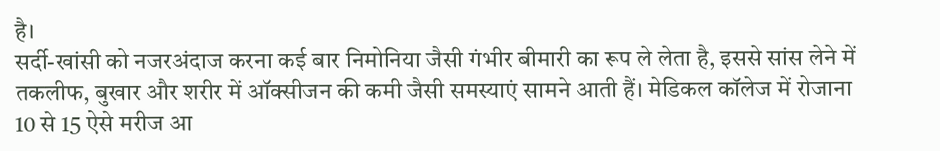है।
सर्दी-खांसी को नजरअंदाज करना कई बार निमोनिया जैसी गंभीर बीमारी का रूप ले लेता है, इससे सांस लेने में तकलीफ, बुखार और शरीर में ऑक्सीजन की कमी जैसी समस्याएं सामने आती हैं। मेडिकल कॉलेज में रोजाना 10 से 15 ऐसे मरीज आ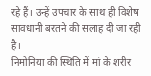रहे हैं। उन्हें उपचार के साथ ही विशेष सावधानी बरतने की सलाह दी जा रही है।
निमोनिया की स्थिति में मां के शरीर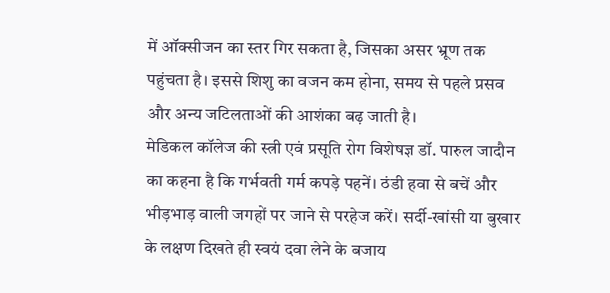में ऑक्सीजन का स्तर गिर सकता है, जिसका असर भ्रूण तक पहुंचता है। इससे शिशु का वजन कम होना, समय से पहले प्रसव और अन्य जटिलताओं की आशंका बढ़ जाती है।
मेडिकल कॉलेज की स्त्री एवं प्रसूति रोग विशेषज्ञ डॉ. पारुल जादौन का कहना है कि गर्भवती गर्म कपड़े पहनें। ठंडी हवा से बचें और भीड़भाड़ वाली जगहों पर जाने से परहेज करें। सर्दी-खांसी या बुखार के लक्षण दिखते ही स्वयं दवा लेने के बजाय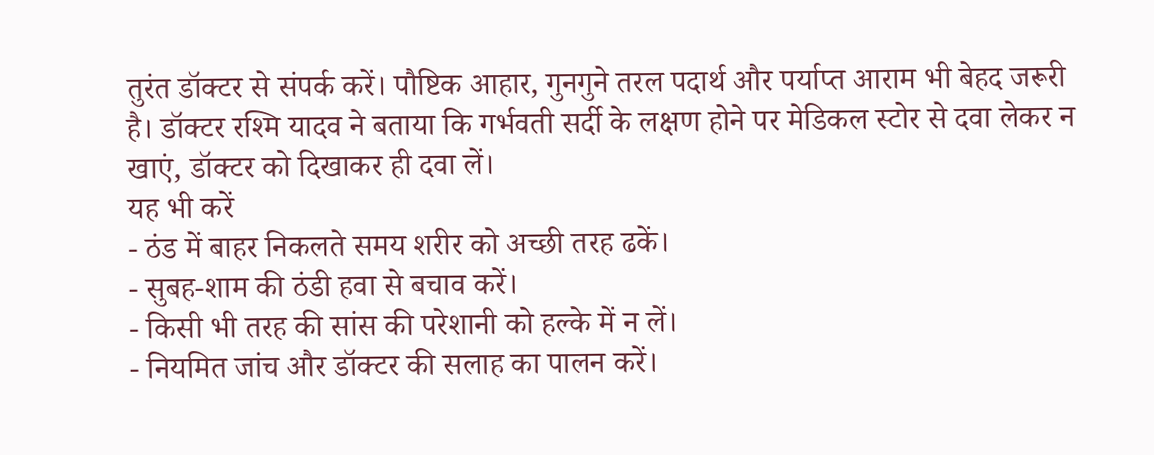तुरंत डॉक्टर से संपर्क करें। पौष्टिक आहार, गुनगुने तरल पदार्थ और पर्याप्त आराम भी बेहद जरूरी है। डॉक्टर रश्मि यादव ने बताया कि गर्भवती सर्दी के लक्षण होने पर मेडिकल स्टोर से दवा लेकर न खाएं, डॉक्टर को दिखाकर ही दवा लें।
यह भी करें
- ठंड में बाहर निकलते समय शरीर को अच्छी तरह ढकें।
- सुबह-शाम की ठंडी हवा से बचाव करें।
- किसी भी तरह की सांस की परेशानी को हल्के में न लें।
- नियमित जांच और डॉक्टर की सलाह का पालन करें।